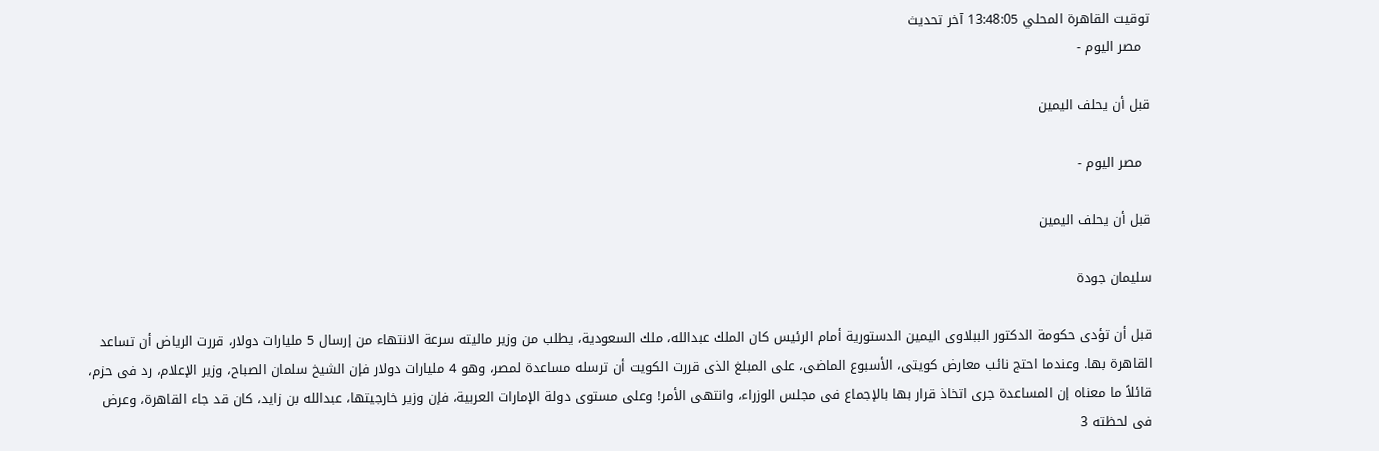توقيت القاهرة المحلي 13:48:05 آخر تحديث
  مصر اليوم -

قبل أن يحلف اليمين

  مصر اليوم -

قبل أن يحلف اليمين

سليمان جودة

قبل أن تؤدى حكومة الدكتور الببلاوى اليمين الدستورية أمام الرئيس كان الملك عبدالله، ملك السعودية، يطلب من وزير ماليته سرعة الانتهاء من إرسال 5 مليارات دولار، قررت الرياض أن تساعد القاهرة بها. وعندما احتج نائب معارض كويتى، الأسبوع الماضى، على المبلغ الذى قررت الكويت أن ترسله مساعدة لمصر، وهو 4 مليارات دولار فإن الشيخ سلمان الصباح، وزير الإعلام، رد فى حزم، قائلاً ما معناه إن المساعدة جرى اتخاذ قرار بها بالإجماع فى مجلس الوزراء، وانتهى الأمر! وعلى مستوى دولة الإمارات العربية، فإن وزير خارجيتها، عبدالله بن زايد، كان قد جاء القاهرة، وعرض فى لحظته 3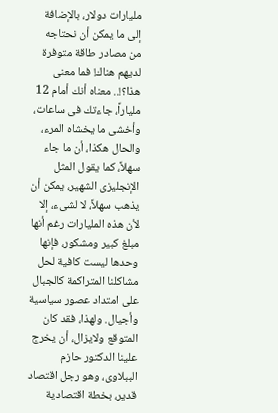مليارات دولار، بالإضافة إلى ما يمكن أن نحتاجه من مصادر طاقة متوفرة لديهم هناك! فما معنى هذا؟!.. معناه أنك أمام 12 ملياراً، جاءتك فى ساعات، وأخشى ما يخشاه المرء، والحال هكذا، أن ما جاء سهلاً، كما يقول المثل الإنجليزى الشهير، يمكن أن يذهب سهلاً، لا لشىء، إلا لأن هذه المليارات رغم أنها مبلغ كبير ومشكور، فإنها وحدها ليست كافية لحل مشاكلنا المتراكمة كالجبال على امتداد عصور سياسية وأجيال. ولهذا، فقد كان المتوقع ولايزال، أن يخرج علينا الدكتور حازم الببلاوى، وهو رجل اقتصاد قدير، بخطة اقتصادية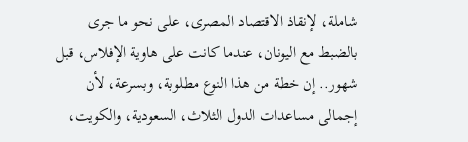شاملة، لإنقاذ الاقتصاد المصرى، على نحو ما جرى بالضبط مع اليونان، عندما كانت على هاوية الإفلاس، قبل شهور.. إن خطة من هذا النوع مطلوبة، وبسرعة، لأن إجمالى مساعدات الدول الثلاث، السعودية، والكويت،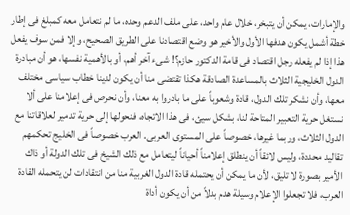والإمارات، يمكن أن يتبخر، خلال عام واحد، على ملف الدعم وحده، ما لم نتعامل معه كمبلغ فى إطار خطة أشمل يكون هدفها الأول والأخير هو وضع اقتصادنا على الطريق الصحيح، وإلا فمن سوف يفعل هذا إذا لم يفعله رجل اقتصاد فى قامة الدكتور حازم؟! شىء آخر أهم، أو بالأهمية نفسها، هو أن مبادرة الدول الخليجية الثلاث بالمساعدة الصادقة هكذا تقتضى منا أن يكون لدينا خطاب سياسى مختلف معها، وأن نشكر تلك الدول، قادة وشعوباً على ما بادروا به معنا، وأن نحرص فى إعلامنا على ألا نستغل حرية التعبير المتاحة لنا، بشكل سيئ، فى هذا الاتجاه، فنحولها إلى حرية تدمير لعلاقاتنا مع الدول الثلاث، وربما غيرها، خصوصاً على المستوى العربى. العرب خصوصاً فى الخليج تحكمهم تقاليد محددة، وليس لائقاً أن ينطلق إعلامناً أحياناً ليتعامل مع ذلك الشيخ فى تلك الدولة أو ذاك الأمير بصورة لا تليق، لأن ما يمكن أن يحتمله قادة الدول الغربية منا من انتقادات لن يتحمله القادة العرب، فلا تجعلوا الإعلام وسيلة هدم بدلاً من أن يكون أداة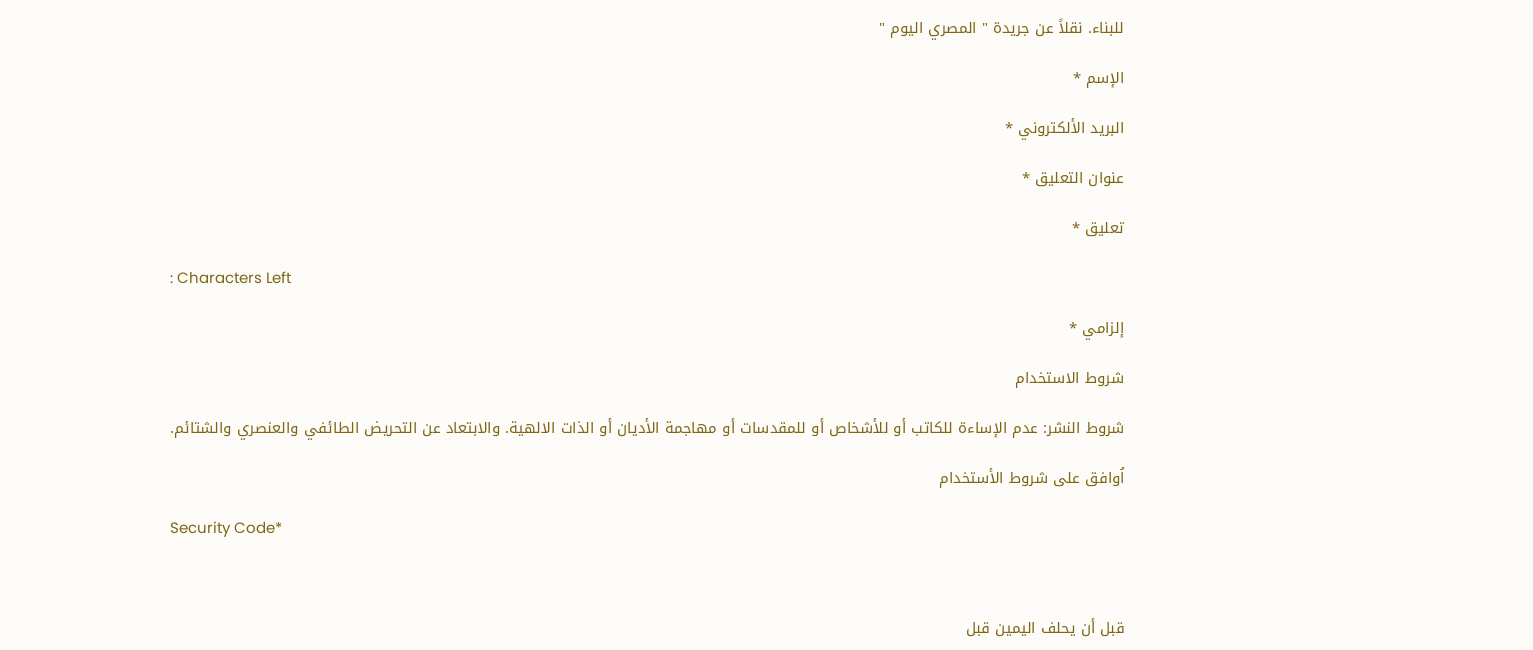للبناء. نقلاً عن جريدة " المصري اليوم "

الإسم *

البريد الألكتروني *

عنوان التعليق *

تعليق *

: Characters Left

إلزامي *

شروط الاستخدام

شروط النشر: عدم الإساءة للكاتب أو للأشخاص أو للمقدسات أو مهاجمة الأديان أو الذات الالهية. والابتعاد عن التحريض الطائفي والعنصري والشتائم.

اُوافق على شروط الأستخدام

Security Code*



قبل أن يحلف اليمين قبل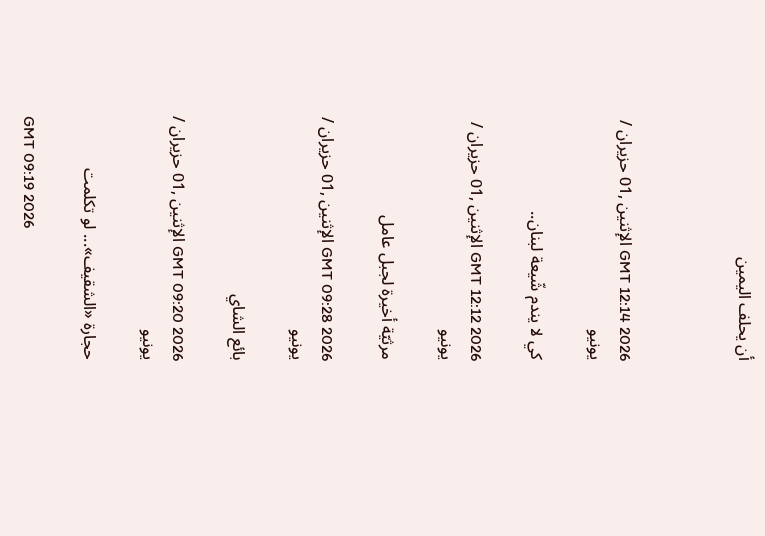أن يحلف اليمين



GMT 12:14 2026 الإثنين ,01 حزيران / يونيو

كي لا يندم شّيعة لبنان..

GMT 12:12 2026 الإثنين ,01 حزيران / يونيو

مرثيّة أخيرة لجبل عامل

GMT 09:28 2026 الإثنين ,01 حزيران / يونيو

بائع الشاي

GMT 09:20 2026 الإثنين ,01 حزيران / يونيو

حجارة «الشقيف»... لو تكلمت

GMT 09:19 2026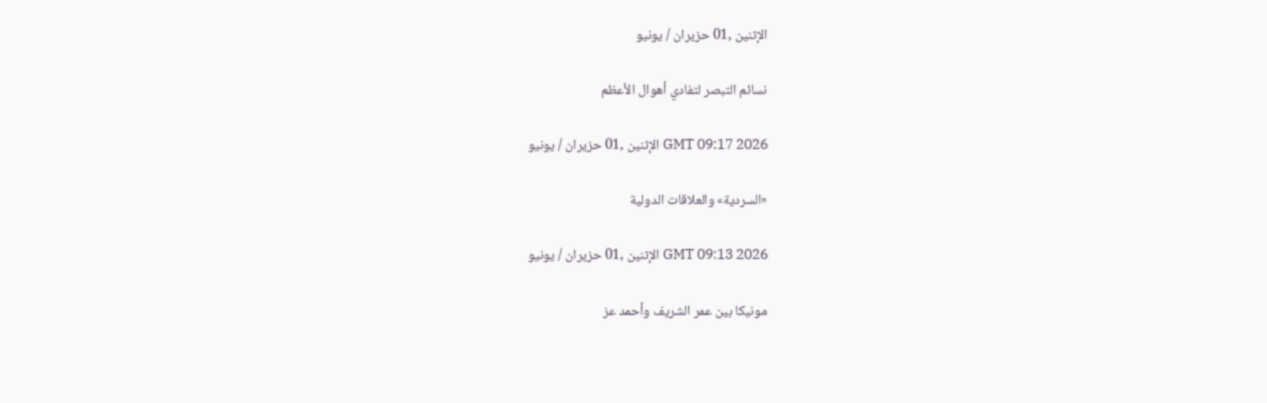الإثنين ,01 حزيران / يونيو

نسائم التبصر لتفادي أهوال الأعظم

GMT 09:17 2026 الإثنين ,01 حزيران / يونيو

«السردية» والعلاقات الدولية

GMT 09:13 2026 الإثنين ,01 حزيران / يونيو

مونيكا بين عمر الشريف وأحمد عز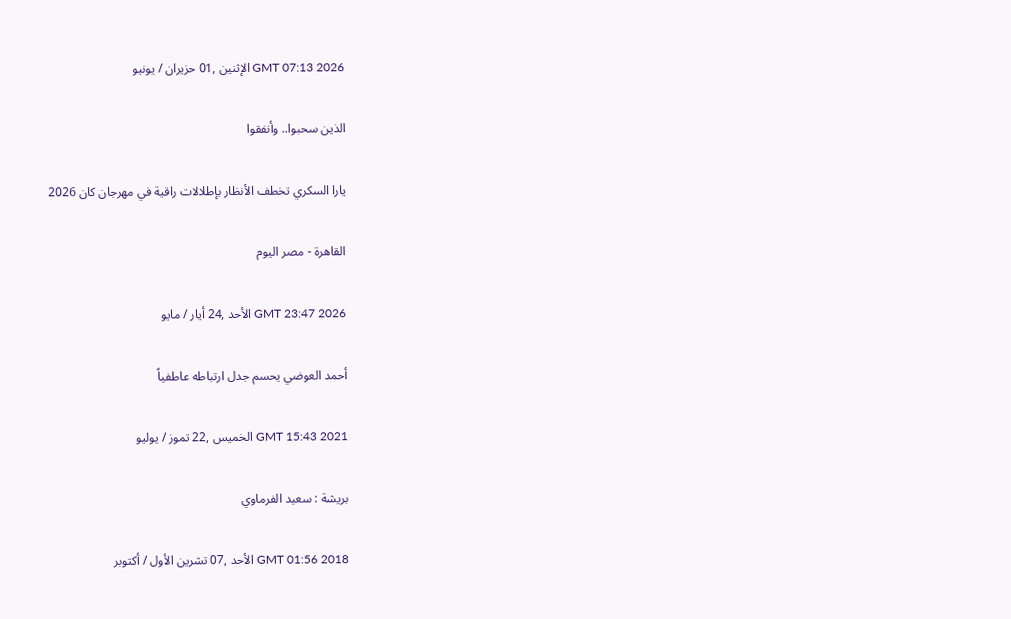GMT 07:13 2026 الإثنين ,01 حزيران / يونيو

الذين سحبوا.. وأنفقوا

يارا السكري تخطف الأنظار بإطلالات راقية في مهرجان كان 2026

القاهرة - مصر اليوم

GMT 23:47 2026 الأحد ,24 أيار / مايو

أحمد العوضي يحسم جدل ارتباطه عاطفياً

GMT 15:43 2021 الخميس ,22 تموز / يوليو

بريشة : سعيد الفرماوي

GMT 01:56 2018 الأحد ,07 تشرين الأول / أكتوبر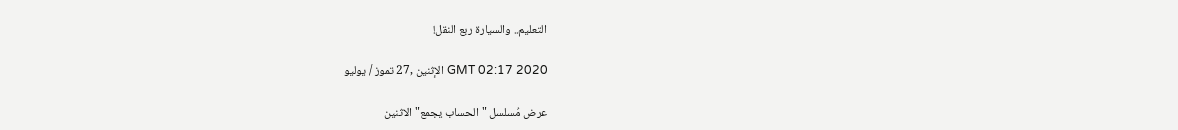التعليم.. والسيارة ربع النقل!

GMT 02:17 2020 الإثنين ,27 تموز / يوليو

عرض مُسلسل "الحساب يجمع" الاثنين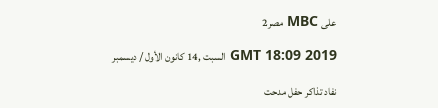على MBC مصر2

GMT 18:09 2019 السبت ,14 كانون الأول / ديسمبر

نفاد تذاكر حفل مدحت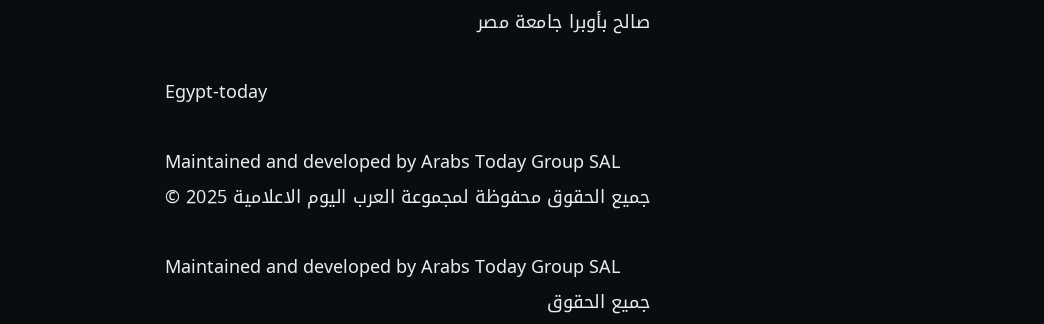صالح بأوبرا جامعة مصر

Egypt-today

Maintained and developed by Arabs Today Group SAL
جميع الحقوق محفوظة لمجموعة العرب اليوم الاعلامية 2025 ©

Maintained and developed by Arabs Today Group SAL
جميع الحقوق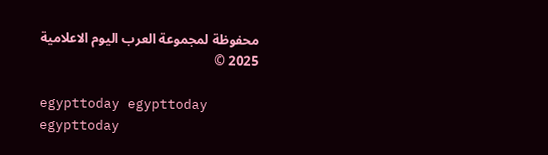محفوظة لمجموعة العرب اليوم الاعلامية 2025 ©

egypttoday egypttoday egypttoday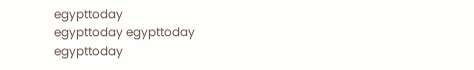egypttoday
egypttoday egypttoday egypttoday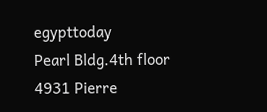egypttoday
Pearl Bldg.4th floor 4931 Pierre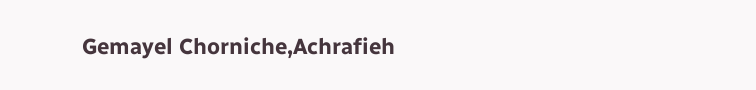Gemayel Chorniche,Achrafieh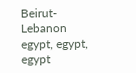Beirut- Lebanon
egypt, egypt, egypt